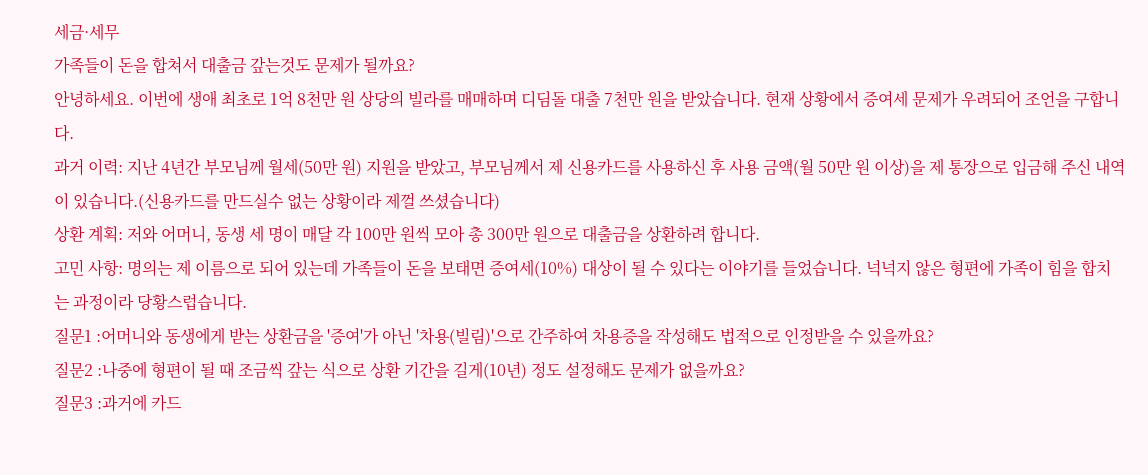세금·세무
가족들이 돈을 합쳐서 대출금 갚는것도 문제가 될까요?
안녕하세요. 이번에 생애 최초로 1억 8천만 원 상당의 빌라를 매매하며 디딤돌 대출 7천만 원을 받았습니다. 현재 상황에서 증여세 문제가 우려되어 조언을 구합니다.
과거 이력: 지난 4년간 부모님께 월세(50만 원) 지원을 받았고, 부모님께서 제 신용카드를 사용하신 후 사용 금액(월 50만 원 이상)을 제 통장으로 입금해 주신 내역이 있습니다.(신용카드를 만드실수 없는 상황이라 제껄 쓰셨습니다)
상환 계획: 저와 어머니, 동생 세 명이 매달 각 100만 원씩 모아 총 300만 원으로 대출금을 상환하려 합니다.
고민 사항: 명의는 제 이름으로 되어 있는데 가족들이 돈을 보태면 증여세(10%) 대상이 될 수 있다는 이야기를 들었습니다. 넉넉지 않은 형편에 가족이 힘을 합치는 과정이라 당황스럽습니다.
질문1 :어머니와 동생에게 받는 상환금을 '증여'가 아닌 '차용(빌림)'으로 간주하여 차용증을 작성해도 법적으로 인정받을 수 있을까요?
질문2 :나중에 형편이 될 때 조금씩 갚는 식으로 상환 기간을 길게(10년) 정도 설정해도 문제가 없을까요?
질문3 :과거에 카드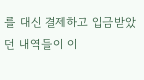를 대신 결제하고 입금받았던 내역들이 이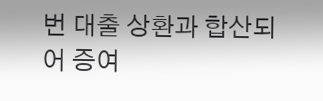번 대출 상환과 합산되어 증여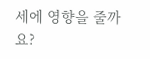세에 영향을 줄까요?